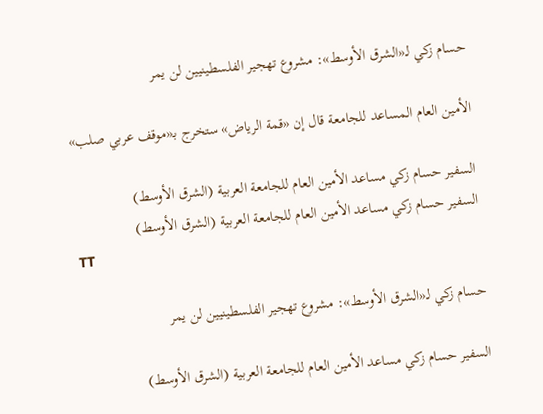حسام زكي لـ«الشرق الأوسط»: مشروع تهجير الفلسطينيين لن يمر

الأمين العام المساعد للجامعة قال إن «قمة الرياض» ستخرج بـ«موقف عربي صلب»

السفير حسام زكي مساعد الأمين العام للجامعة العربية (الشرق الأوسط)
السفير حسام زكي مساعد الأمين العام للجامعة العربية (الشرق الأوسط)
TT

حسام زكي لـ«الشرق الأوسط»: مشروع تهجير الفلسطينيين لن يمر

السفير حسام زكي مساعد الأمين العام للجامعة العربية (الشرق الأوسط)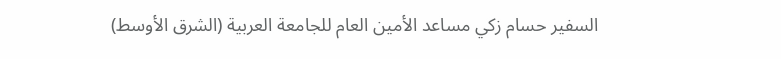السفير حسام زكي مساعد الأمين العام للجامعة العربية (الشرق الأوسط)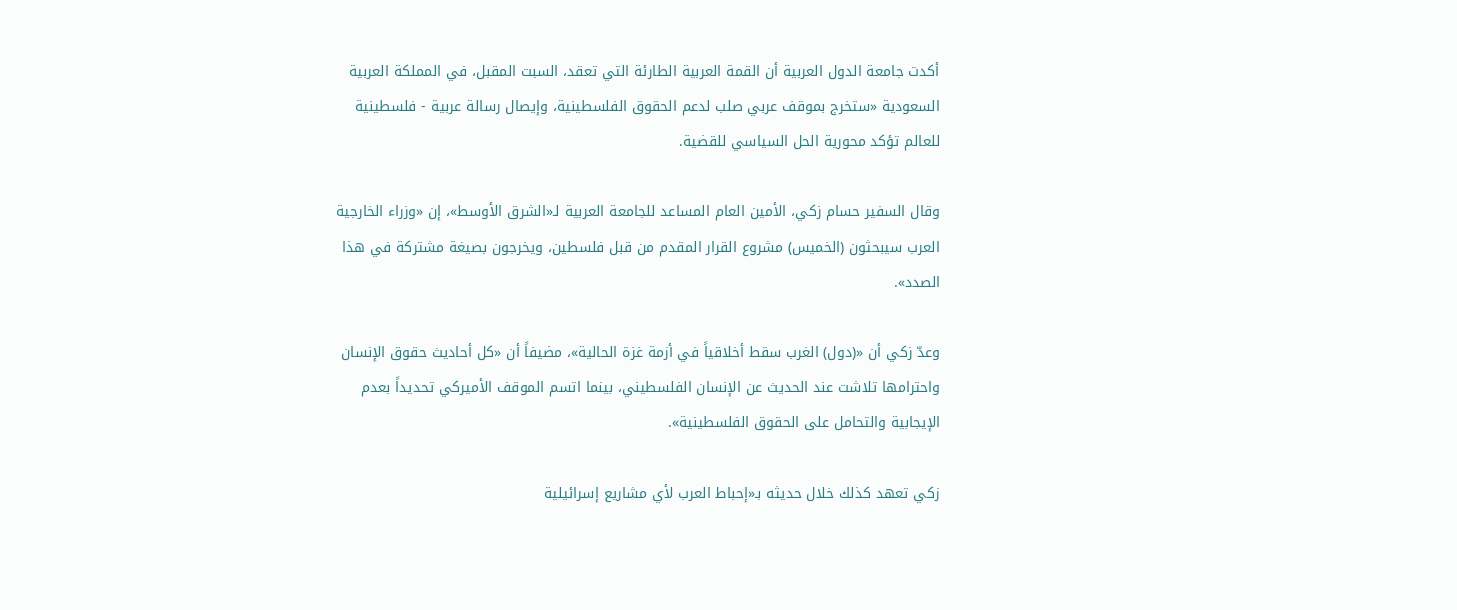أكدت جامعة الدول العربية أن القمة العربية الطارئة التي تعقد، السبت المقبل، في المملكة العربية السعودية «ستخرج بموقف عربي صلب لدعم الحقوق الفلسطينية، وإيصال رسالة عربية - فلسطينية للعالم تؤكد محورية الحل السياسي للقضية.

وقال السفير حسام زكي، الأمين العام المساعد للجامعة العربية لـ«الشرق الأوسط»، إن «وزراء الخارجية العرب سيبحثون (الخميس) مشروع القرار المقدم من قبل فلسطين، ويخرجون بصيغة مشتركة في هذا الصدد».

وعدّ زكي أن «(دول) الغرب سقط أخلاقياً في أزمة غزة الحالية»، مضيفاً أن «كل أحاديث حقوق الإنسان واحترامها تلاشت عند الحديث عن الإنسان الفلسطيني، بينما اتسم الموقف الأميركي تحديداً بعدم الإيجابية والتحامل على الحقوق الفلسطينية».

زكي تعهد كذلك خلال حديثه بـ«إحباط العرب لأي مشاريع إسرائيلية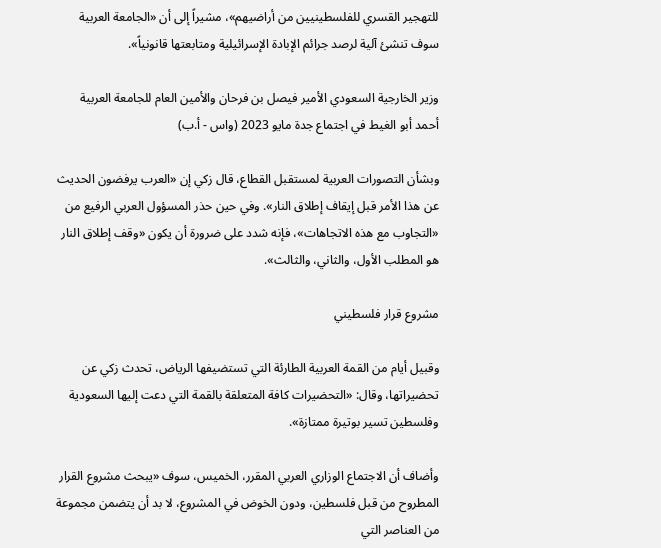للتهجير القسري للفلسطينيين من أراضيهم»، مشيراً إلى أن «الجامعة العربية سوف تنشئ آلية لرصد جرائم الإبادة الإسرائيلية ومتابعتها قانونياً».

وزير الخارجية السعودي الأمير فيصل بن فرحان والأمين العام للجامعة العربية أحمد أبو الغيط في اجتماع جدة مايو 2023 (واس - أ.ب)

وبشأن التصورات العربية لمستقبل القطاع، قال زكي إن «العرب يرفضون الحديث عن هذا الأمر قبل إيقاف إطلاق النار». وفي حين حذر المسؤول العربي الرفيع من «التجاوب مع هذه الاتجاهات»، فإنه شدد على ضرورة أن يكون «وقف إطلاق النار هو المطلب الأول، والثاني، والثالث».

مشروع قرار فلسطيني

وقبيل أيام من القمة العربية الطارئة التي تستضيفها الرياض، تحدث زكي عن تحضيراتها، وقال: «التحضيرات كافة المتعلقة بالقمة التي دعت إليها السعودية وفلسطين تسير بوتيرة ممتازة».

وأضاف أن الاجتماع الوزاري العربي المقرر، الخميس، سوف «يبحث مشروع القرار المطروح من قبل فلسطين، ودون الخوض في المشروع، لا بد أن يتضمن مجموعة من العناصر التي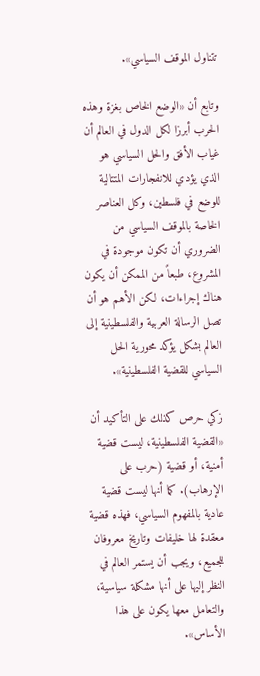تتناول الموقف السياسي».

وتابع أن «الوضع الخاص بغزة وهذه الحرب أبرزا لكل الدول في العالم أن غياب الأفق والحل السياسي هو الذي يؤدي للانفجارات المتتالية للوضع في فلسطين، وكل العناصر الخاصة بالموقف السياسي من الضروري أن تكون موجودة في المشروع، طبعاً من الممكن أن يكون هناك إجراءات، لكن الأهم هو أن تصل الرسالة العربية والفلسطينية إلى العالم بشكل يؤكد محورية الحل السياسي للقضية الفلسطينية».

زكي حرص كذلك على التأكيد أن «القضية الفلسطينية، ليست قضية أمنية، أو قضية (حرب على الإرهاب). كما أنها ليست قضية عادية بالمفهوم السياسي، فهذه قضية معقدة لها خليفات وتاريخ معروفان للجميع، ويجب أن يستمر العالم في النظر إليها على أنها مشكلة سياسية، والتعامل معها يكون على هذا الأساس».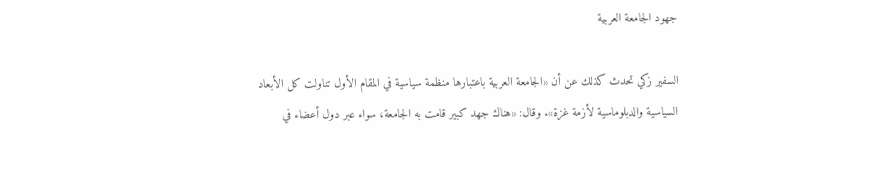جهود الجامعة العربية

السفير زكي تحدث كذلك عن أن «الجامعة العربية باعتبارها منظمة سياسية في المقام الأول تناولت كل الأبعاد السياسية والدبلوماسية لأزمة غزة». وقال: «هناك جهد كبير قامت به الجامعة، سواء عبر دول أعضاء في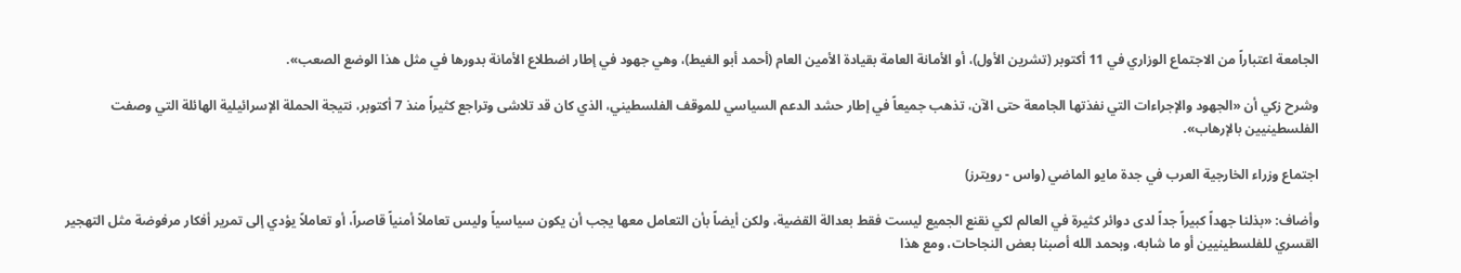الجامعة اعتباراً من الاجتماع الوزاري في 11 أكتوبر (تشرين الأول)، أو الأمانة العامة بقيادة الأمين العام (أحمد أبو الغيط)، وهي جهود في إطار اضطلاع الأمانة بدورها في مثل هذا الوضع الصعب».

وشرح زكي أن «الجهود والإجراءات التي نفذتها الجامعة حتى الآن، تذهب جميعاً في إطار حشد الدعم السياسي للموقف الفلسطيني، الذي كان قد تلاشى وتراجع كثيراً منذ 7 أكتوبر، نتيجة الحملة الإسرائيلية الهائلة التي وصفت الفلسطينيين بالإرهاب».

اجتماع وزراء الخارجية العرب في جدة مايو الماضي (واس - رويترز)

وأضاف: «بذلنا جهداً كبيراً جداً لدى دوائر كثيرة في العالم لكي نقنع الجميع ليست فقط بعدالة القضية، ولكن أيضاً بأن التعامل معها يجب أن يكون سياسياً وليس تعاملاً أمنياً قاصراً، أو تعاملاً يؤدي إلى تمرير أفكار مرفوضة مثل التهجير القسري للفلسطينيين أو ما شابه، وبحمد الله أصبنا بعض النجاحات، ومع هذا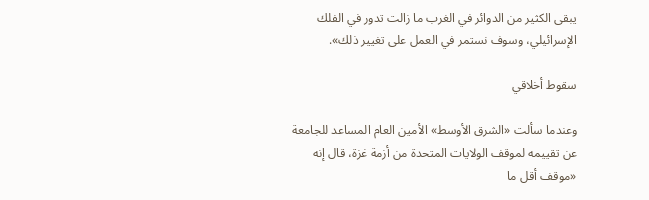يبقى الكثير من الدوائر في الغرب ما زالت تدور في الفلك الإسرائيلي، وسوف نستمر في العمل على تغيير ذلك».

سقوط أخلاقي

وعندما سألت «الشرق الأوسط» الأمين العام المساعد للجامعة عن تقييمه لموقف الولايات المتحدة من أزمة غزة، قال إنه «موقف أقل ما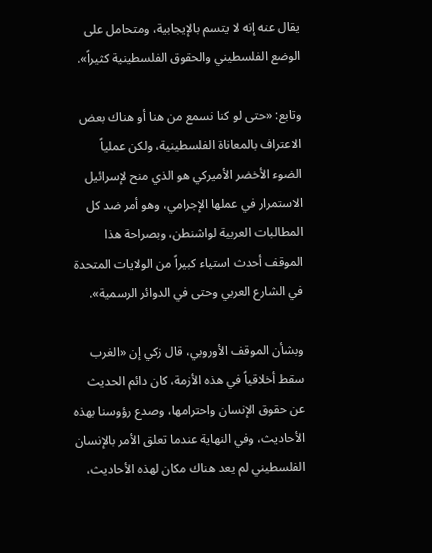يقال عنه إنه لا يتسم بالإيجابية، ومتحامل على الوضع الفلسطيني والحقوق الفلسطينية كثيراً».

وتابع: «حتى لو كنا نسمع من هنا أو هناك بعض الاعتراف بالمعاناة الفلسطينية، ولكن عملياً الضوء الأخضر الأميركي هو الذي منح لإسرائيل الاستمرار في عملها الإجرامي، وهو أمر ضد كل المطالبات العربية لواشنطن، وبصراحة هذا الموقف أحدث استياء كبيراً من الولايات المتحدة في الشارع العربي وحتى في الدوائر الرسمية».

وبشأن الموقف الأوروبي، قال زكي إن «الغرب سقط أخلاقياً في هذه الأزمة، كان دائم الحديث عن حقوق الإنسان واحترامها، وصدع رؤوسنا بهذه الأحاديث، وفي النهاية عندما تعلق الأمر بالإنسان الفلسطيني لم يعد هناك مكان لهذه الأحاديث،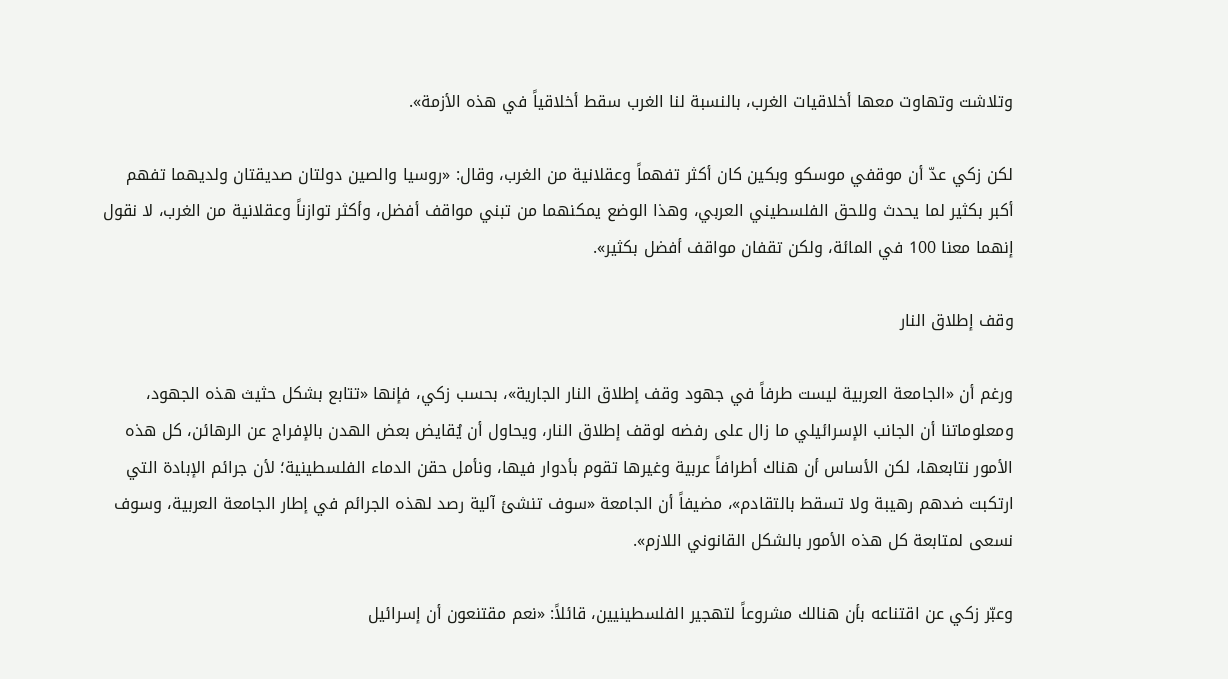وتلاشت وتهاوت معها أخلاقيات الغرب، بالنسبة لنا الغرب سقط أخلاقياً في هذه الأزمة».

لكن زكي عدّ أن موقفي موسكو وبكين كان أكثر تفهماً وعقلانية من الغرب، وقال: «روسيا والصين دولتان صديقتان ولديهما تفهم أكبر بكثير لما يحدث وللحق الفلسطيني العربي، وهذا الوضع يمكنهما من تبني مواقف أفضل، وأكثر توازناً وعقلانية من الغرب، لا نقول إنهما معنا 100 في المائة، ولكن تقفان مواقف أفضل بكثير».

وقف إطلاق النار

ورغم أن «الجامعة العربية ليست طرفاً في جهود وقف إطلاق النار الجارية»، بحسب زكي، فإنها «تتابع بشكل حثيث هذه الجهود، ومعلوماتنا أن الجانب الإسرائيلي ما زال على رفضه لوقف إطلاق النار، ويحاول أن يُقايض بعض الهدن بالإفراج عن الرهائن، كل هذه الأمور نتابعها، لكن الأساس أن هناك أطرافاً عربية وغيرها تقوم بأدوار فيها، ونأمل حقن الدماء الفلسطينية؛ لأن جرائم الإبادة التي ارتكبت ضدهم رهيبة ولا تسقط بالتقادم»، مضيفاً أن الجامعة «سوف تنشئ آلية رصد لهذه الجرائم في إطار الجامعة العربية، وسوف نسعى لمتابعة كل هذه الأمور بالشكل القانوني اللازم».

وعبّر زكي عن اقتناعه بأن هنالك مشروعاً لتهجير الفلسطينيين، قائلاً: «نعم مقتنعون أن إسرائيل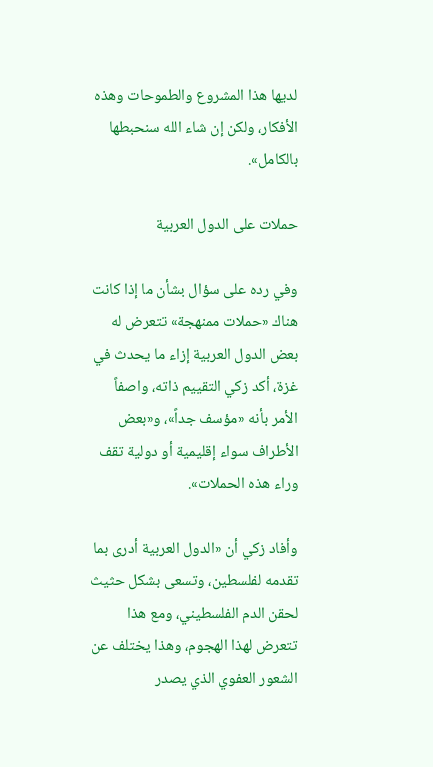لديها هذا المشروع والطموحات وهذه الأفكار، ولكن إن شاء الله سنحبطها بالكامل».

حملات على الدول العربية

وفي رده على سؤال بشأن ما إذا كانت هناك «حملات ممنهجة» تتعرض له بعض الدول العربية إزاء ما يحدث في غزة، أكد زكي التقييم ذاته، واصفاً الأمر بأنه «مؤسف جداً»، و«بعض الأطراف سواء إقليمية أو دولية تقف وراء هذه الحملات».

وأفاد زكي أن «الدول العربية أدرى بما تقدمه لفلسطين، وتسعى بشكل حثيث لحقن الدم الفلسطيني، ومع هذا تتعرض لهذا الهجوم، وهذا يختلف عن الشعور العفوي الذي يصدر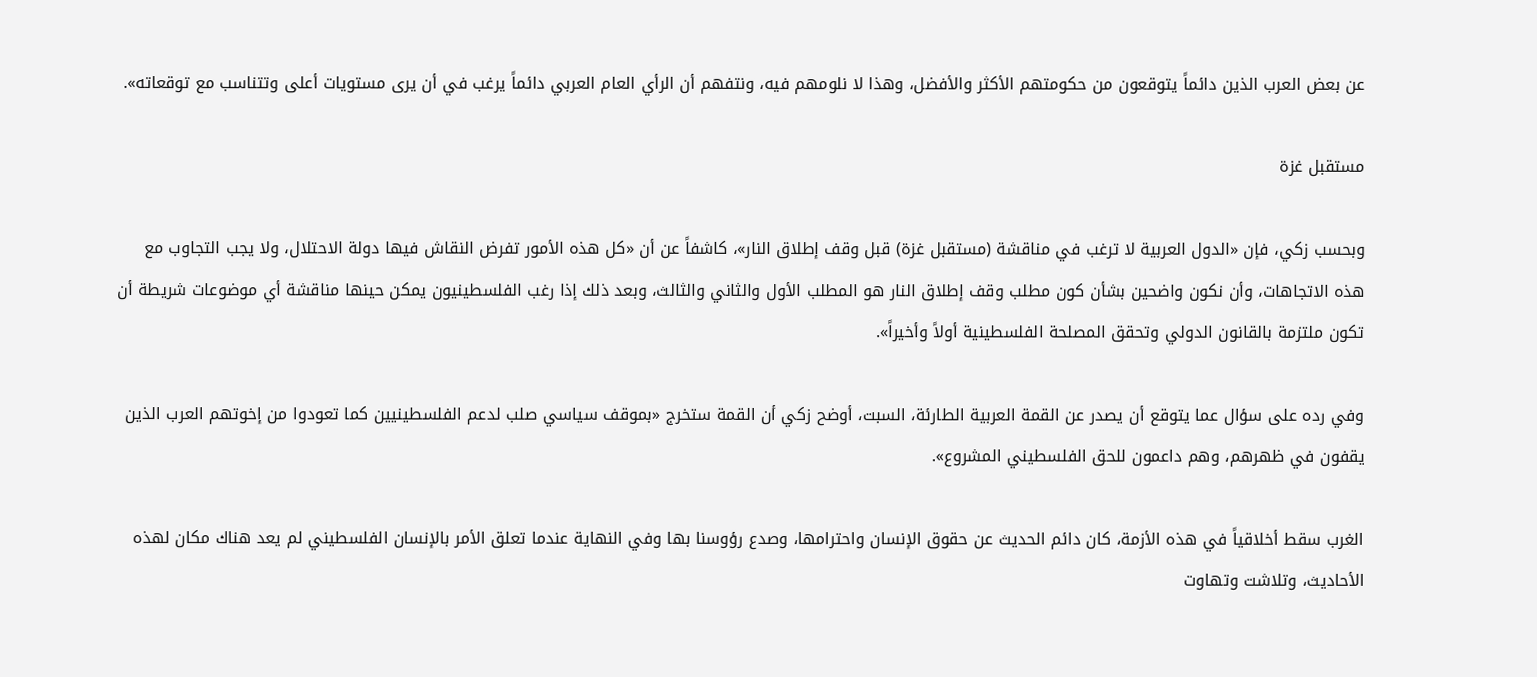عن بعض العرب الذين دائماً يتوقعون من حكومتهم الأكثر والأفضل، وهذا لا نلومهم فيه، ونتفهم أن الرأي العام العربي دائماً يرغب في أن يرى مستويات أعلى وتتناسب مع توقعاته».

مستقبل غزة

وبحسب زكي، فإن «الدول العربية لا ترغب في مناقشة (مستقبل غزة) قبل وقف إطلاق النار»، كاشفاً عن أن «كل هذه الأمور تفرض النقاش فيها دولة الاحتلال، ولا يجب التجاوب مع هذه الاتجاهات، وأن نكون واضحين بشأن كون مطلب وقف إطلاق النار هو المطلب الأول والثاني والثالث، وبعد ذلك إذا رغب الفلسطينيون يمكن حينها مناقشة أي موضوعات شريطة أن تكون ملتزمة بالقانون الدولي وتحقق المصلحة الفلسطينية أولاً وأخيراً».

وفي رده على سؤال عما يتوقع أن يصدر عن القمة العربية الطارئة، السبت، أوضح زكي أن القمة ستخرج «بموقف سياسي صلب لدعم الفلسطينيين كما تعودوا من إخوتهم العرب الذين يقفون في ظهرهم، وهم داعمون للحق الفلسطيني المشروع».

الغرب سقط أخلاقياً في هذه الأزمة، كان دائم الحديث عن حقوق الإنسان واحترامها، وصدع رؤوسنا بها وفي النهاية عندما تعلق الأمر بالإنسان الفلسطيني لم يعد هناك مكان لهذه الأحاديث، وتلاشت وتهاوت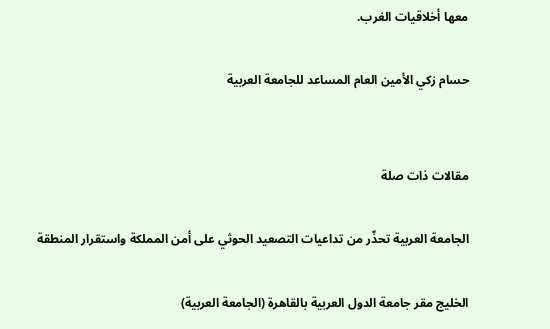معها أخلاقيات الغرب.

حسام زكي الأمين العام المساعد للجامعة العربية


مقالات ذات صلة

الجامعة العربية تحذّر من تداعيات التصعيد الحوثي على أمن المملكة واستقرار المنطقة

الخليج مقر جامعة الدول العربية بالقاهرة (الجامعة العربية)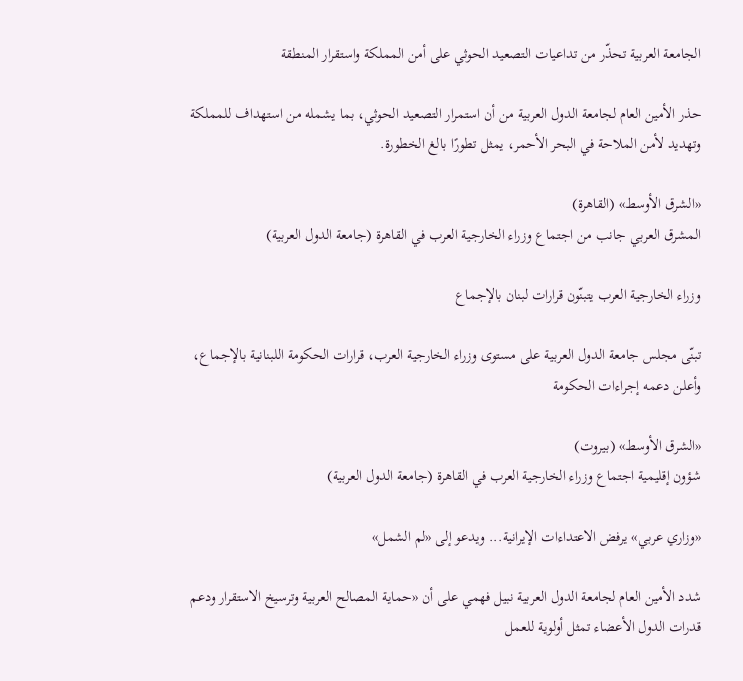الجامعة العربية تحذّر من تداعيات التصعيد الحوثي على أمن المملكة واستقرار المنطقة

حذر الأمين العام لجامعة الدول العربية من أن استمرار التصعيد الحوثي، بما يشمله من استهداف للمملكة وتهديد لأمن الملاحة في البحر الأحمر، يمثل تطورًا بالغ الخطورة.

«الشرق الأوسط» (القاهرة)
المشرق العربي جانب من اجتماع وزراء الخارجية العرب في القاهرة (جامعة الدول العربية)

وزراء الخارجية العرب يتبنّون قرارات لبنان بالإجماع

تبنّى مجلس جامعة الدول العربية على مستوى وزراء الخارجية العرب، قرارات الحكومة اللبنانية بالإجماع، وأعلن دعمه إجراءات الحكومة

«الشرق الأوسط» (بيروت)
شؤون إقليمية اجتماع وزراء الخارجية العرب في القاهرة (جامعة الدول العربية)

«وزاري عربي» يرفض الاعتداءات الإيرانية... ويدعو إلى «لم الشمل»

شدد الأمين العام لجامعة الدول العربية نبيل فهمي على أن «حماية المصالح العربية وترسيخ الاستقرار ودعم قدرات الدول الأعضاء تمثل أولوية للعمل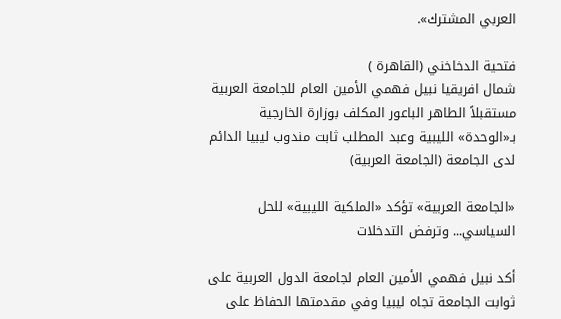العربي المشترك».

فتحية الدخاخني (القاهرة )
شمال افريقيا نبيل فهمي الأمين العام للجامعة العربية مستقبلاً الطاهر الباعور المكلف بوزارة الخارجية بـ«الوحدة» الليبية وعبد المطلب ثابت مندوب ليبيا الدائم لدى الجامعة (الجامعة العربية)

«الجامعة العربية» تؤكد «الملكية الليبية» للحل السياسي... وترفض التدخلات

أكد نبيل فهمي الأمين العام لجامعة الدول العربية على ثوابت الجامعة تجاه ليبيا وفي مقدمتها الحفاظ على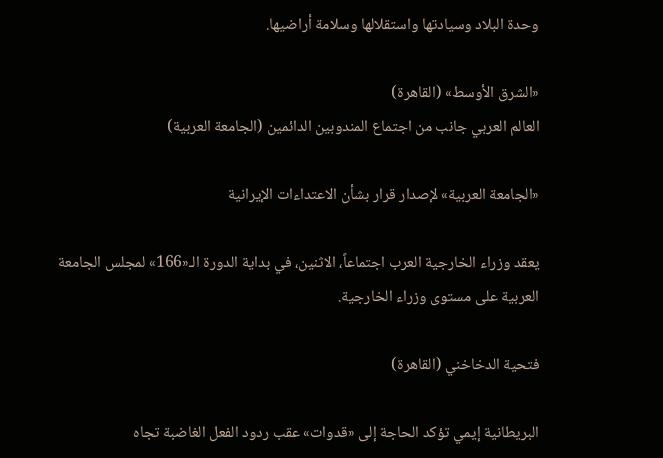وحدة البلاد وسيادتها واستقلالها وسلامة أراضيها.

«الشرق الأوسط» (القاهرة)
العالم العربي جانب من اجتماع المندوبين الدائمين (الجامعة العربية)

«الجامعة العربية» لإصدار قرار بشأن الاعتداءات الإيرانية

يعقد وزراء الخارجية العرب اجتماعاً، الاثنين، في بداية الدورة الـ«166» لمجلس الجامعة العربية على مستوى وزراء الخارجية.

فتحية الدخاخني (القاهرة)

البريطانية إيمي تؤكد الحاجة إلى «قدوات» عقب ردود الفعل الغاضبة تجاه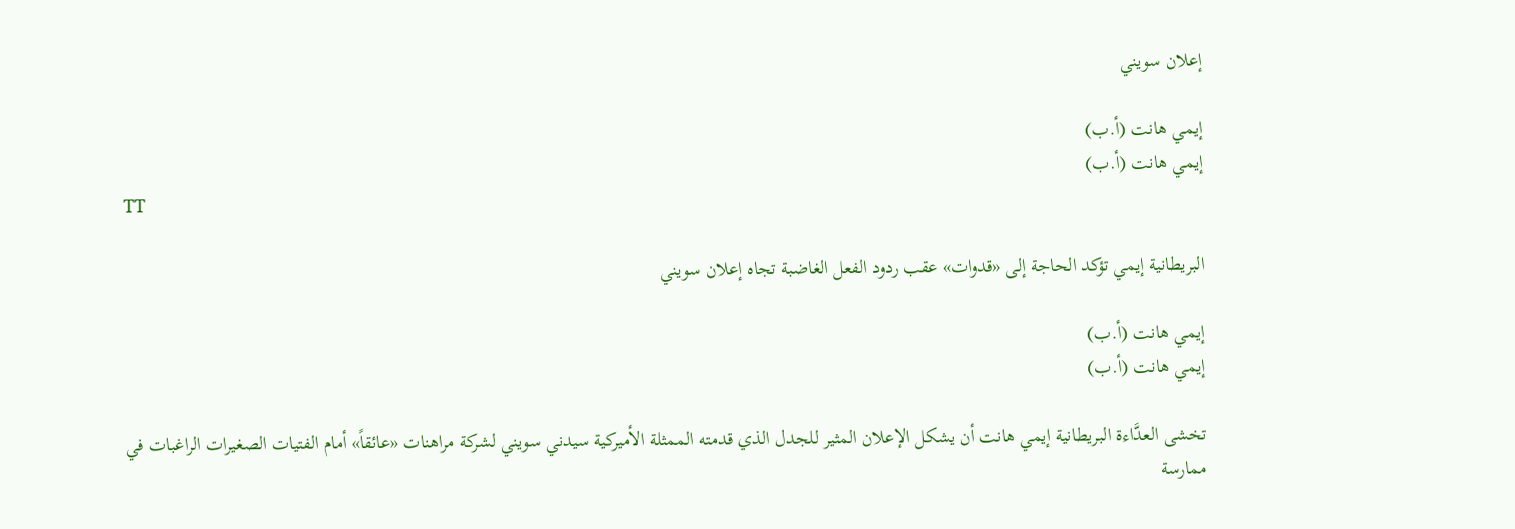إعلان سويني

إيمي هانت (أ.ب)
إيمي هانت (أ.ب)
TT

البريطانية إيمي تؤكد الحاجة إلى «قدوات» عقب ردود الفعل الغاضبة تجاه إعلان سويني

إيمي هانت (أ.ب)
إيمي هانت (أ.ب)

تخشى العدَّاءة البريطانية إيمي هانت أن يشكل الإعلان المثير للجدل الذي قدمته الممثلة الأميركية سيدني سويني لشركة مراهنات «عائقاً» أمام الفتيات الصغيرات الراغبات في ممارسة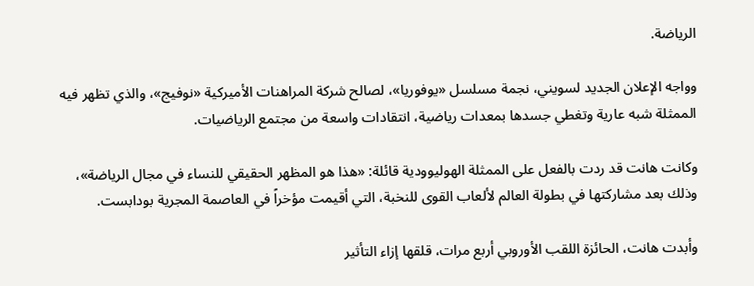الرياضة.

وواجه الإعلان الجديد لسويني، نجمة مسلسل «يوفوريا»، لصالح شركة المراهنات الأميركية «نوفيج»، والذي تظهر فيه الممثلة شبه عارية وتغطي جسدها بمعدات رياضية، انتقادات واسعة من مجتمع الرياضيات.

وكانت هانت قد ردت بالفعل على الممثلة الهوليوودية قائلة: «هذا هو المظهر الحقيقي للنساء في مجال الرياضة»، وذلك بعد مشاركتها في بطولة العالم لألعاب القوى للنخبة، التي أقيمت مؤخراً في العاصمة المجرية بودابست.

وأبدت هانت، الحائزة اللقب الأوروبي أربع مرات، قلقها إزاء التأثير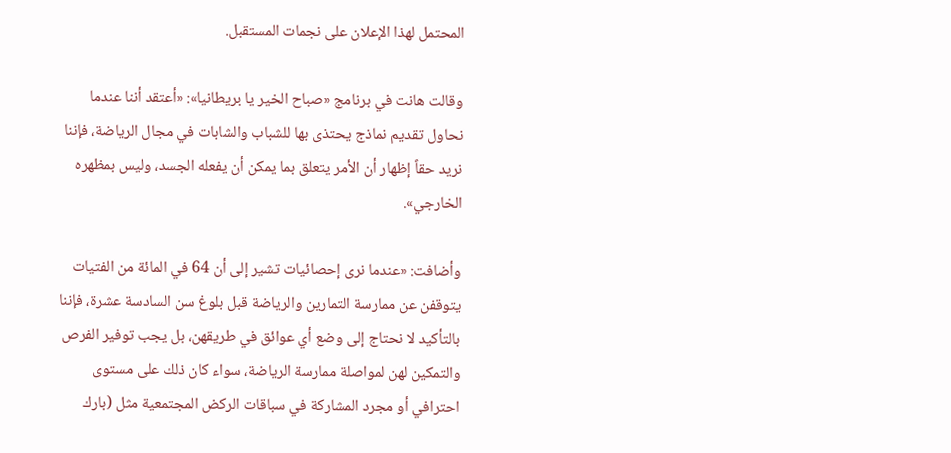المحتمل لهذا الإعلان على نجمات المستقبل.

وقالت هانت في برنامج «صباح الخير يا بريطانيا»: «أعتقد أننا عندما نحاول تقديم نماذج يحتذى بها للشباب والشابات في مجال الرياضة، فإننا نريد حقاً إظهار أن الأمر يتعلق بما يمكن أن يفعله الجسد، وليس بمظهره الخارجي».

وأضافت: «عندما نرى إحصائيات تشير إلى أن 64 في المائة من الفتيات يتوقفن عن ممارسة التمارين والرياضة قبل بلوغ سن السادسة عشرة، فإننا بالتأكيد لا نحتاج إلى وضع أي عوائق في طريقهن، بل يجب توفير الفرص والتمكين لهن لمواصلة ممارسة الرياضة، سواء كان ذلك على مستوى احترافي أو مجرد المشاركة في سباقات الركض المجتمعية مثل (بارك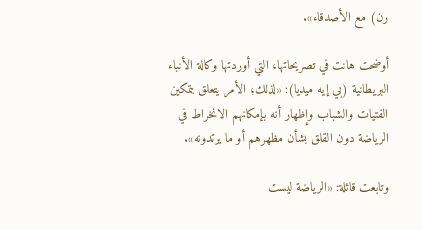رن) مع الأصدقاء».

أوضحت هانت في تصريحاتها، التي أوردتها وكالة الأنباء البريطانية (بي إيه ميديا): «لذلك؛ الأمر يتعلق بتمكين الفتيات والشباب وإظهار أنه بإمكانهم الانخراط في الرياضة دون القلق بشأن مظهرهم أو ما يرتدونه».

وتابعت قائلة: «الرياضة ليست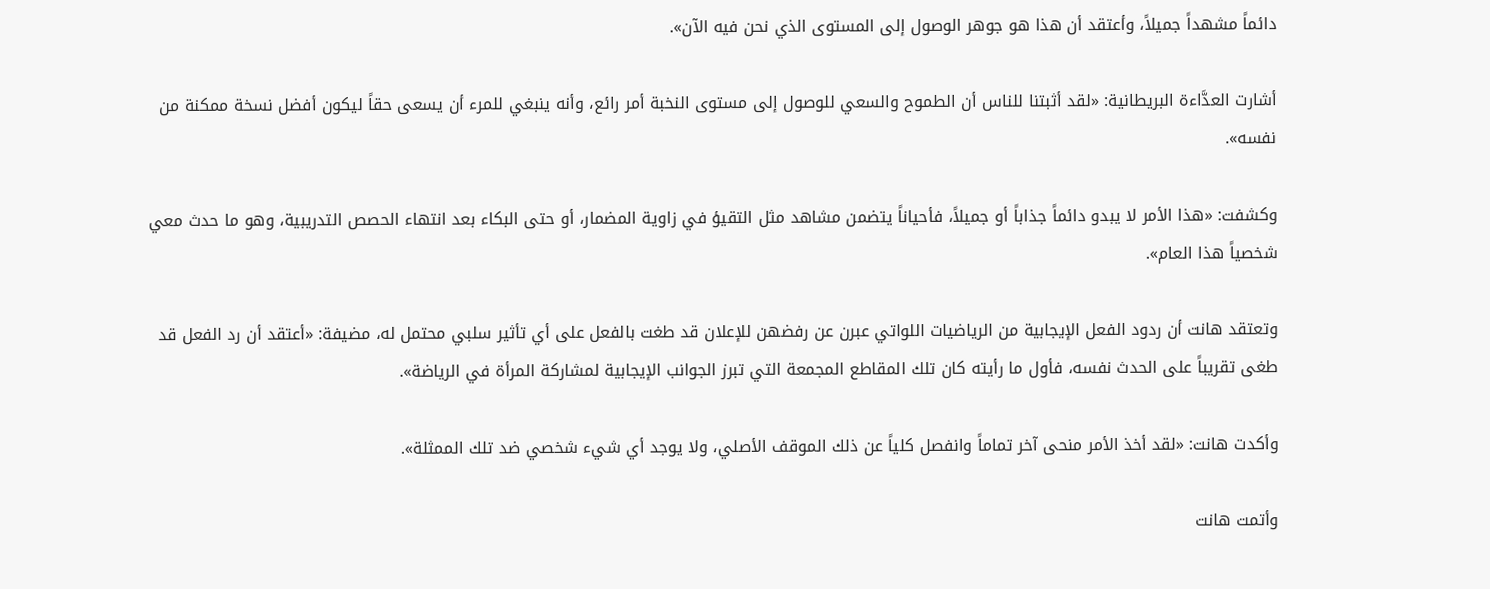دائماً مشهداً جميلاً، وأعتقد أن هذا هو جوهر الوصول إلى المستوى الذي نحن فيه الآن».

أشارت العدَّاءة البريطانية: «لقد أثبتنا للناس أن الطموح والسعي للوصول إلى مستوى النخبة أمر رائع، وأنه ينبغي للمرء أن يسعى حقاً ليكون أفضل نسخة ممكنة من نفسه».

وكشفت: «هذا الأمر لا يبدو دائماً جذاباً أو جميلاً، فأحياناً يتضمن مشاهد مثل التقيؤ في زاوية المضمار، أو حتى البكاء بعد انتهاء الحصص التدريبية، وهو ما حدث معي شخصياً هذا العام».

وتعتقد هانت أن ردود الفعل الإيجابية من الرياضيات اللواتي عبرن عن رفضهن للإعلان قد طغت بالفعل على أي تأثير سلبي محتمل له، مضيفة: «أعتقد أن رد الفعل قد طغى تقريباً على الحدث نفسه، فأول ما رأيته كان تلك المقاطع المجمعة التي تبرز الجوانب الإيجابية لمشاركة المرأة في الرياضة».

وأكدت هانت: «لقد أخذ الأمر منحى آخر تماماً وانفصل كلياً عن ذلك الموقف الأصلي، ولا يوجد أي شيء شخصي ضد تلك الممثلة».

وأتمت هانت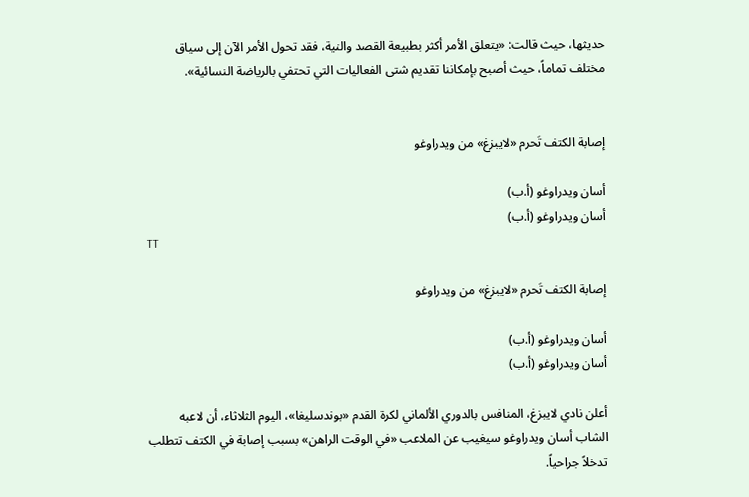حديثها، حيث قالت: «يتعلق الأمر أكثر بطبيعة القصد والنية، فقد تحول الأمر الآن إلى سياق مختلف تماماً، حيث أصبح بإمكاننا تقديم شتى الفعاليات التي تحتفي بالرياضة النسائية».


إصابة الكتف تَحرم «لايبزغ» من ويدراوغو

أسان ويدراوغو (أ.ب)
أسان ويدراوغو (أ.ب)
TT

إصابة الكتف تَحرم «لايبزغ» من ويدراوغو

أسان ويدراوغو (أ.ب)
أسان ويدراوغو (أ.ب)

أعلن نادي لايبزغ، المنافس بالدوري الألماني لكرة القدم «بوندسليغا»، اليوم الثلاثاء، أن لاعبه الشاب أسان ويدراوغو سيغيب عن الملاعب «في الوقت الراهن» بسبب إصابة في الكتف تتطلب تدخلاً جراحياً.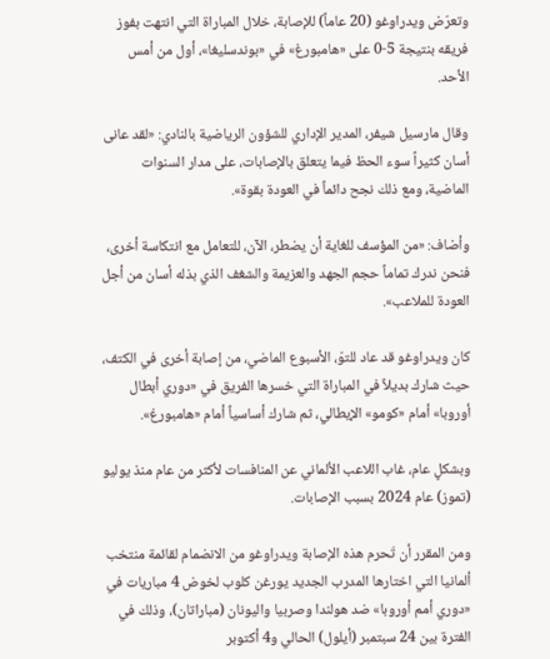وتعرّض ويدراوغو (20 عاماً) للإصابة، خلال المباراة التي انتهت بفوز فريقه بنتيجة 5-0 على «هامبورغ» في «بوندسليغا»، أول من أمس الأحد.

وقال مارسيل شيفر، المدير الإداري للشؤون الرياضية بالنادي: «لقد عانى أسان كثيراً سوء الحظ فيما يتعلق بالإصابات، على مدار السنوات الماضية، ومع ذلك نجح دائماً في العودة بقوة».

وأضاف: «من المؤسف للغاية أن يضطر، الآن، للتعامل مع انتكاسة أخرى، فنحن ندرك تماماً حجم الجهد والعزيمة والشغف الذي بذله أسان من أجل العودة للملاعب».

كان ويدراوغو قد عاد للتوّ، الأسبوع الماضي، من إصابة أخرى في الكتف، حيث شارك بديلاً في المباراة التي خسرها الفريق في «دوري أبطال أوروبا» أمام «كومو» الإيطالي، ثم شارك أساسياً أمام «هامبورغ».

وبشكلٍ عام، غاب اللاعب الألماني عن المنافسات لأكثر من عام منذ يوليو (تموز) عام 2024 بسبب الإصابات.

ومن المقرر أن تَحرم هذه الإصابة ويدراوغو من الانضمام لقائمة منتخب ألمانيا التي اختارها المدرب الجديد يورغن كلوب لخوض 4 مباريات في «دوري أمم أوروبا» ضد هولندا وصربيا واليونان (مباراتان)، وذلك في الفترة بين 24 سبتمبر (أيلول) الحالي و4 أكتوبر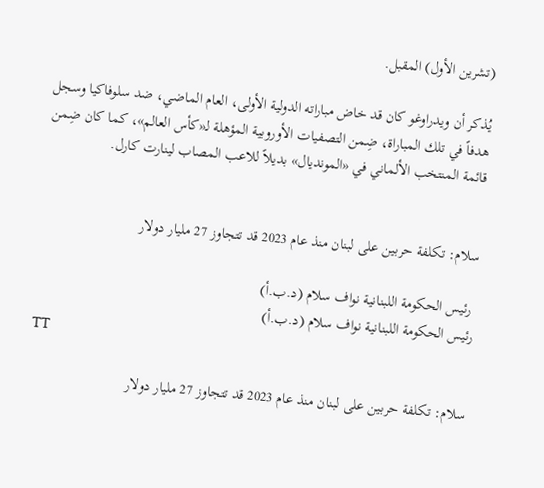(تشرين الأول) المقبل.

يُذكر أن ويدراوغو كان قد خاض مباراته الدولية الأولى، العام الماضي، ضد سلوفاكيا وسجل هدفاً في تلك المباراة، ضِمن التصفيات الأوروبية المؤهلة لـ«كأس العالم»، كما كان ضِمن قائمة المنتخب الألماني في «المونديال» بديلاً للاعب المصاب لينارت كارل.


سلام: تكلفة حربين على لبنان منذ عام 2023 قد تتجاوز 27 مليار دولار

 رئيس الحكومة اللبنانية نواف سلام (د.ب.أ)
رئيس الحكومة اللبنانية نواف سلام (د.ب.أ)
TT

سلام: تكلفة حربين على لبنان منذ عام 2023 قد تتجاوز 27 مليار دولار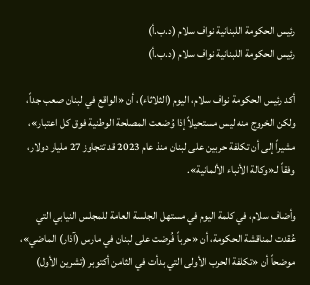رئيس الحكومة اللبنانية نواف سلام (د.ب.أ)
رئيس الحكومة اللبنانية نواف سلام (د.ب.أ)

أكد رئيس الحكومة نواف سلام، اليوم (الثلاثاء)، أن «الواقع في لبنان صعب جداً، ولكن الخروج منه ليس مستحيلاً إذا وُضعت المصلحة الوطنية فوق كل اعتبار»، مشيراً إلى أن تكلفة حربين على لبنان منذ عام 2023 قد تتجاوز 27 مليار دولار، وفقاً لـ«وكالة الأنباء الألمانية».

وأضاف سلام، في كلمة اليوم في مستهل الجلسة العامة للمجلس النيابي التي عُقدت لمناقشة الحكومة، أن «حرباً فُرضت على لبنان في مارس (آذار) الماضي»، موضحاً أن «تكلفة الحرب الأولى التي بدأت في الثامن أكتوبر (تشرين الأول)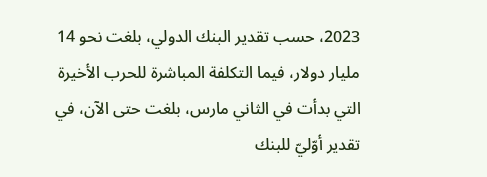2023، حسب تقدير البنك الدولي، بلغت نحو 14 مليار دولار، فيما التكلفة المباشرة للحرب الأخيرة التي بدأت في الثاني مارس، بلغت حتى الآن، في تقدير أوّليّ للبنك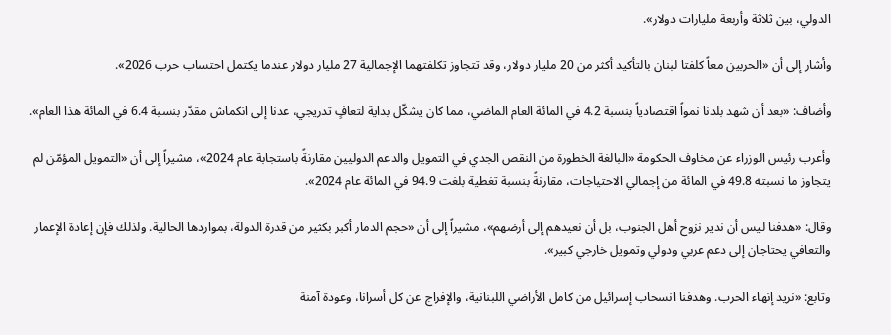الدولي، بين ثلاثة وأربعة مليارات دولار».

وأشار إلى أن «الحربين معاً كلفتا لبنان بالتأكيد أكثر من 20 مليار دولار، وقد تتجاوز تكلفتهما الإجمالية 27 مليار دولار عندما يكتمل احتساب حرب 2026».

وأضاف: «بعد أن شهد بلدنا نمواً اقتصادياً بنسبة 4.2 في المائة العام الماضي، مما كان يشكّل بداية لتعافٍ تدريجي، عدنا إلى انكماش مقدّر بنسبة 6.4 في المائة هذا العام».

وأعرب رئيس الوزراء عن مخاوف الحكومة «البالغة الخطورة من النقص الجدي في التمويل والدعم الدوليين مقارنةً باستجابة عام 2024»، مشيراً إلى أن «التمويل المؤمّن لم يتجاوز ما نسبته 49.8 في المائة من إجمالي الاحتياجات، مقارنةً بنسبة تغطية بلغت 94.9 في المائة عام 2024».

وقال: «هدفنا ليس أن ندير نزوح أهل الجنوب، بل أن نعيدهم إلى أرضهم»، مشيراً إلى أن «حجم الدمار أكبر بكثير من قدرة الدولة، بمواردها الحالية. ولذلك فإن إعادة الإعمار والتعافي يحتاجان إلى دعم عربي ودولي وتمويل خارجي كبير».

وتابع: «نريد إنهاء الحرب. وهدفنا انسحاب إسرائيل من كامل الأراضي اللبنانية، والإفراج عن كل أسرانا، وعودة آمنة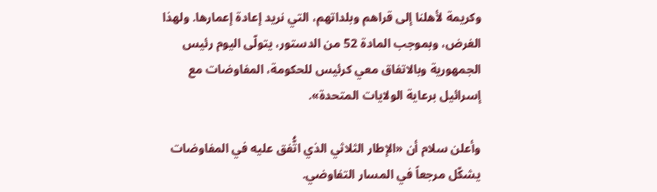وكريمة لأهلنا إلى قراهم وبلداتهم، التي نريد إعادة إعمارها. ولهذا الغرض، وبموجب المادة 52 من الدستور، يتولّى اليوم رئيس الجمهورية وبالاتفاق معي كرئيس للحكومة، المفاوضات مع إسرائيل برعاية الولايات المتحدة».

وأعلن سلام أن «الإطار الثلاثي الذي اتُّفق عليه في المفاوضات يشكّل مرجعاً في المسار التفاوضي.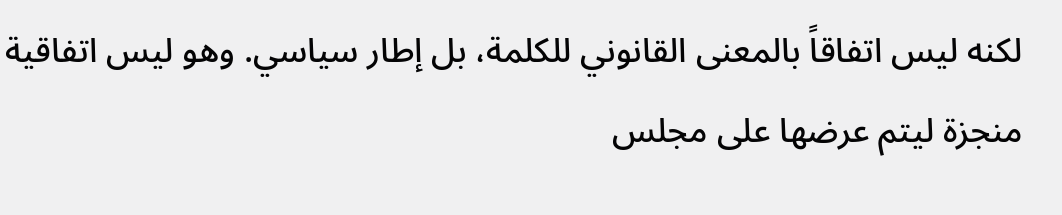لكنه ليس اتفاقاً بالمعنى القانوني للكلمة، بل إطار سياسي. وهو ليس اتفاقية منجزة ليتم عرضها على مجلس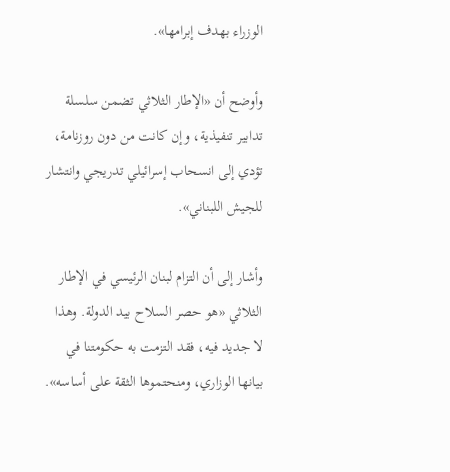الوزراء بهدف إبرامها».

وأوضح أن «الإطار الثلاثي تضمن سلسلة تدابير تنفيذية، وإن كانت من دون روزنامة، تؤدي إلى انسحاب إسرائيلي تدريجي وانتشار للجيش اللبناني».

وأشار إلى أن التزام لبنان الرئيسي في الإطار الثلاثي «هو حصر السلاح بيد الدولة. وهذا لا جديد فيه، فقد التزمت به حكومتنا في بيانها الوزاري، ومنحتموها الثقة على أساسه».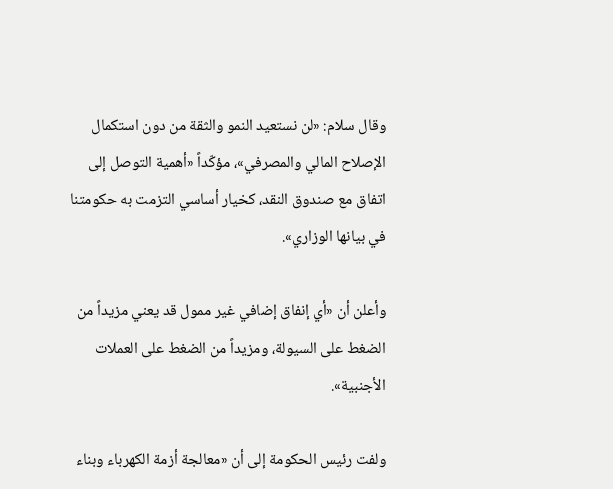وقال سلام: «لن نستعيد النمو والثقة من دون استكمال الإصلاح المالي والمصرفي»، مؤكّداً «أهمية التوصل إلى اتفاق مع صندوق النقد، كخيار أساسي التزمت به حكومتنا في بيانها الوزاري».

وأعلن أن «أي إنفاق إضافي غير ممول قد يعني مزيداً من الضغط على السيولة، ومزيداً من الضغط على العملات الأجنبية».

ولفت رئيس الحكومة إلى أن «معالجة أزمة الكهرباء وبناء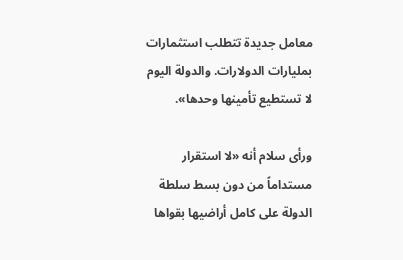معامل جديدة تتطلب استثمارات بمليارات الدولارات. والدولة اليوم لا تستطيع تأمينها وحدها».

ورأى سلام أنه «لا استقرار مستداماً من دون بسط سلطة الدولة على كامل أراضيها بقواها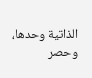الذاتية وحدها، وحصر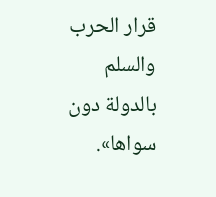قرار الحرب والسلم بالدولة دون سواها».